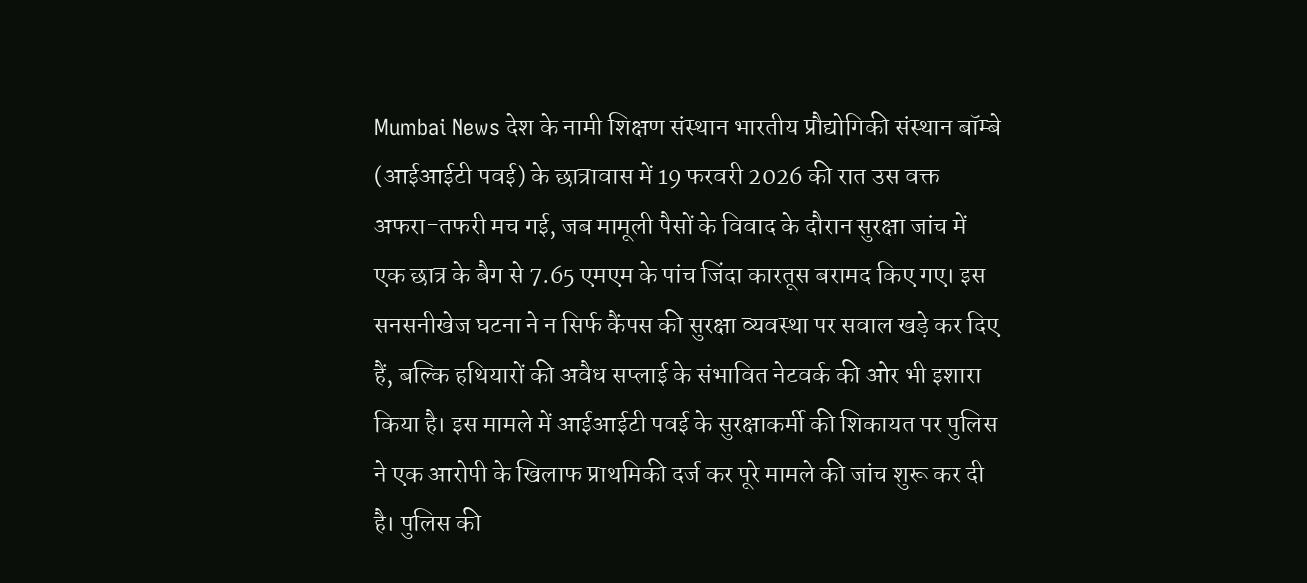Mumbai News देश के नामी शिक्षण संस्थान भारतीय प्रौद्योगिकी संस्थान बॉम्बे (आईआईटी पवई) के छात्रावास में 19 फरवरी 2026 की रात उस वक्त अफरा-तफरी मच गई, जब मामूली पैसों के विवाद के दौरान सुरक्षा जांच में एक छात्र के बैग से 7.65 एमएम के पांच जिंदा कारतूस बरामद किए गए। इस सनसनीखेज घटना ने न सिर्फ कैंपस की सुरक्षा व्यवस्था पर सवाल खड़े कर दिए हैं, बल्कि हथियारों की अवैध सप्लाई के संभावित नेटवर्क की ओर भी इशारा किया है। इस मामले में आईआईटी पवई के सुरक्षाकर्मी की शिकायत पर पुलिस ने एक आरोपी के खिलाफ प्राथमिकी दर्ज कर पूरे मामले की जांच शुरू कर दी है। पुलिस की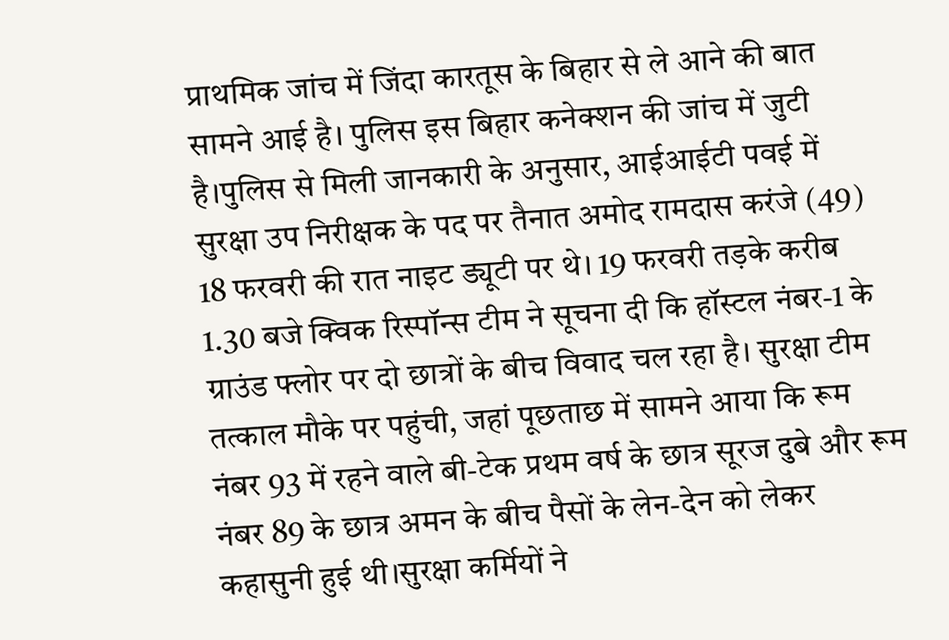प्राथमिक जांच में जिंदा कारतूस के बिहार से ले आने की बात सामने आई है। पुलिस इस बिहार कनेक्शन की जांच में जुटी है।पुलिस से मिली जानकारी के अनुसार, आईआईटी पवई में सुरक्षा उप निरीक्षक के पद पर तैनात अमोद रामदास करंजे (49) 18 फरवरी की रात नाइट ड्यूटी पर थे। 19 फरवरी तड़के करीब 1.30 बजे क्विक रिस्पॉन्स टीम ने सूचना दी कि हॉस्टल नंबर-1 के ग्राउंड फ्लोर पर दो छात्रों के बीच विवाद चल रहा है। सुरक्षा टीम तत्काल मौके पर पहुंची, जहां पूछताछ में सामने आया कि रूम नंबर 93 में रहने वाले बी-टेक प्रथम वर्ष के छात्र सूरज दुबे और रूम नंबर 89 के छात्र अमन के बीच पैसों के लेन-देन को लेकर कहासुनी हुई थी।सुरक्षा कर्मियों ने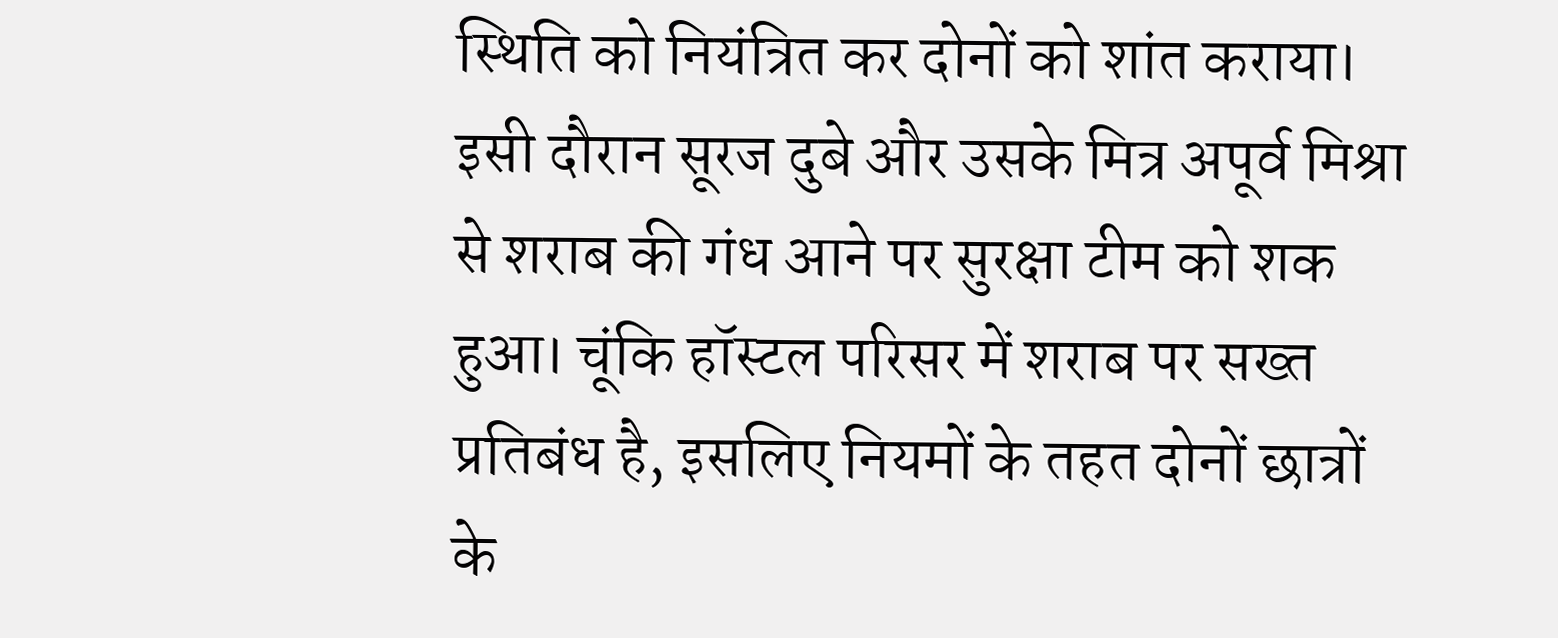स्थिति को नियंत्रित कर दोनों को शांत कराया। इसी दौरान सूरज दुबे और उसके मित्र अपूर्व मिश्रा से शराब की गंध आने पर सुरक्षा टीम को शक हुआ। चूंकि हॉस्टल परिसर में शराब पर सख्त प्रतिबंध है, इसलिए नियमों के तहत दोनों छात्रों के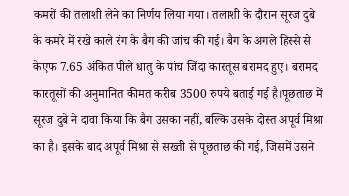कमरों की तलाशी लेने का निर्णय लिया गया। तलाशी के दौरान सूरज दुबे के कमरे में रखे काले रंग के बैग की जांच की गई। बैग के अगले हिस्से से केएफ 7.65 अंकित पीले धातु के पांच जिंदा कारतूस बरामद हुए। बरामद कारतूसों की अनुमानित कीमत करीब 3500 रुपये बताई गई है।पूछताछ में सूरज दुबे ने दावा किया कि बैग उसका नहीं, बल्कि उसके दोस्त अपूर्व मिश्रा का है। इसके बाद अपूर्व मिश्रा से सख्ती से पूछताछ की गई, जिसमें उसने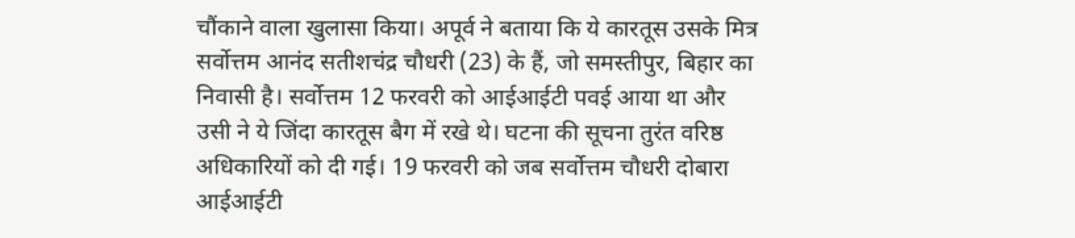चौंकाने वाला खुलासा किया। अपूर्व ने बताया कि ये कारतूस उसके मित्र सर्वोत्तम आनंद सतीशचंद्र चौधरी (23) के हैं, जो समस्तीपुर, बिहार का निवासी है। सर्वोत्तम 12 फरवरी को आईआईटी पवई आया था और उसी ने ये जिंदा कारतूस बैग में रखे थे। घटना की सूचना तुरंत वरिष्ठ अधिकारियों को दी गई। 19 फरवरी को जब सर्वोत्तम चौधरी दोबारा आईआईटी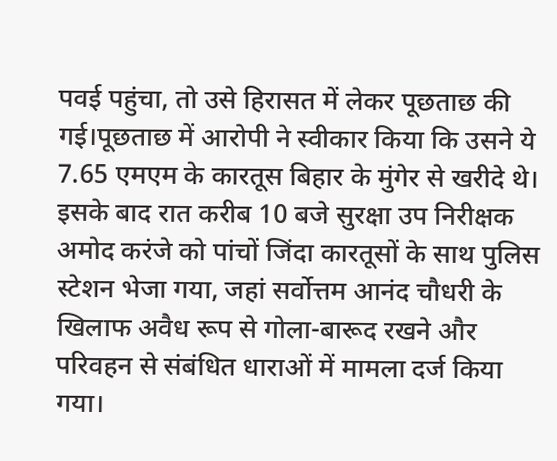पवई पहुंचा, तो उसे हिरासत में लेकर पूछताछ की गई।पूछताछ में आरोपी ने स्वीकार किया कि उसने ये 7.65 एमएम के कारतूस बिहार के मुंगेर से खरीदे थे। इसके बाद रात करीब 10 बजे सुरक्षा उप निरीक्षक अमोद करंजे को पांचों जिंदा कारतूसों के साथ पुलिस स्टेशन भेजा गया, जहां सर्वोत्तम आनंद चौधरी के खिलाफ अवैध रूप से गोला-बारूद रखने और परिवहन से संबंधित धाराओं में मामला दर्ज किया गया।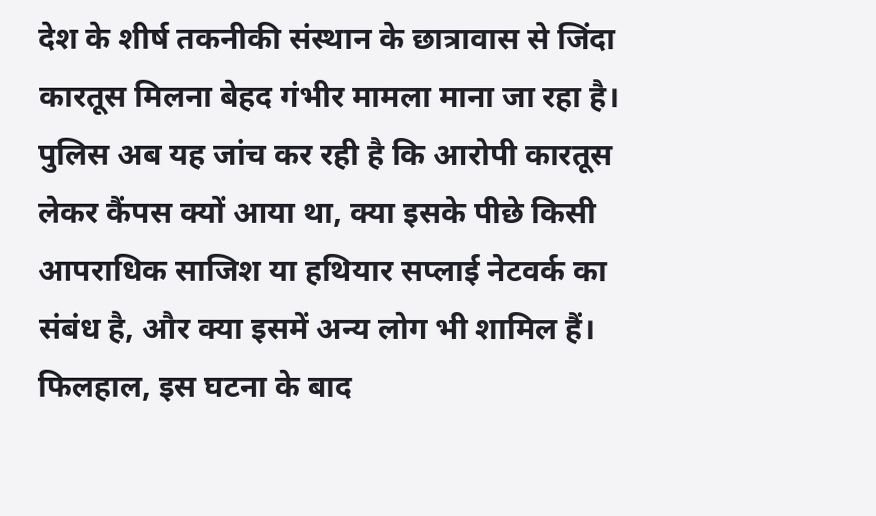देश के शीर्ष तकनीकी संस्थान के छात्रावास से जिंदा कारतूस मिलना बेहद गंभीर मामला माना जा रहा है। पुलिस अब यह जांच कर रही है कि आरोपी कारतूस लेकर कैंपस क्यों आया था, क्या इसके पीछे किसी आपराधिक साजिश या हथियार सप्लाई नेटवर्क का संबंध है, और क्या इसमें अन्य लोग भी शामिल हैं। फिलहाल, इस घटना के बाद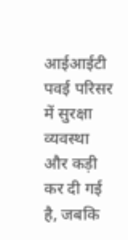आईआईटी पवई परिसर में सुरक्षा व्यवस्था और कड़ी कर दी गई है, जबकि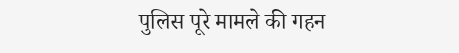पुलिस पूरे मामले की गहन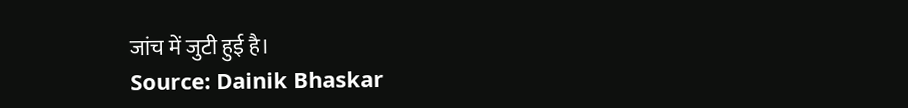जांच में जुटी हुई है।
Source: Dainik Bhaskar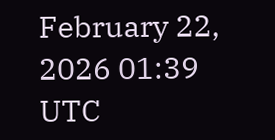February 22, 2026 01:39 UTC